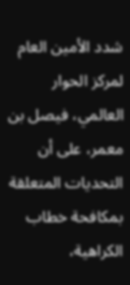شدد الأمين العام لمركز الحوار العالمي، فيصل بن معمر، على أن التحديات المتعلقة بمكافحة خطاب الكراهية،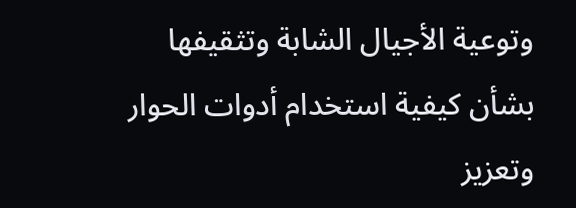وتوعية الأجيال الشابة وتثقيفها بشأن كيفية استخدام أدوات الحوار وتعزيز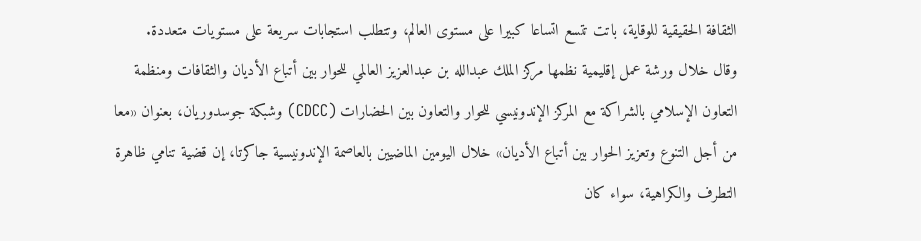الثقافة الحقيقية للوقاية، باتت تتسع اتساعا كبيرا على مستوى العالم، وتتطلب استجابات سريعة على مستويات متعددة.
وقال خلال ورشة عمل إقليمية نظمها مركز الملك عبدالله بن عبدالعزيز العالمي للحوار بين أتباع الأديان والثقافات ومنظمة التعاون الإسلامي بالشراكة مع المركز الإندونيسي للحوار والتعاون بين الحضارات (CDCC) وشبكة جوسدوريان، بعنوان «معا من أجل التنوع وتعزيز الحوار بين أتباع الأديان» خلال اليومين الماضيين بالعاصمة الإندونيسية جاكرتا، إن قضية تنامي ظاهرة التطرف والكراهية، سواء كان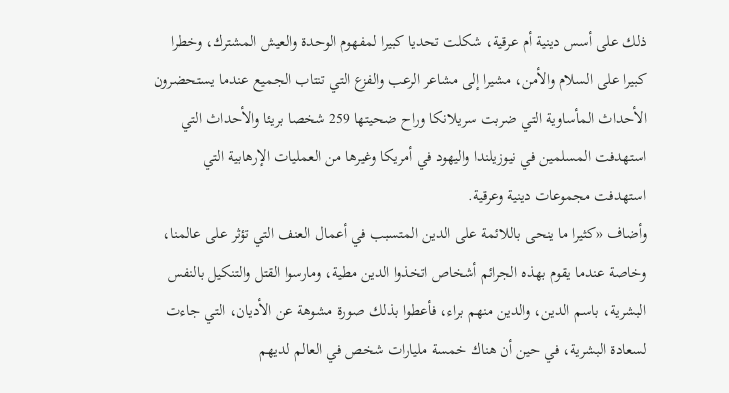ذلك على أسس دينية أم عرقية، شكلت تحديا كبيرا لمفهوم الوحدة والعيش المشترك، وخطرا كبيرا على السلام والأمن، مشيرا إلى مشاعر الرعب والفزع التي تنتاب الجميع عندما يستحضرون الأحداث المأساوية التي ضربت سريلانكا وراح ضحيتها 259 شخصا بريئا والأحداث التي استهدفت المسلمين في نيوزيلندا واليهود في أمريكا وغيرها من العمليات الإرهابية التي استهدفت مجموعات دينية وعرقية.
وأضاف «كثيرا ما ينحى باللائمة على الدين المتسبب في أعمال العنف التي تؤثر على عالمنا، وخاصة عندما يقوم بهذه الجرائم أشخاص اتخذوا الدين مطية، ومارسوا القتل والتنكيل بالنفس البشرية، باسم الدين، والدين منهم براء، فأعطوا بذلك صورة مشوهة عن الأديان، التي جاءت لسعادة البشرية، في حين أن هناك خمسة مليارات شخص في العالم لديهم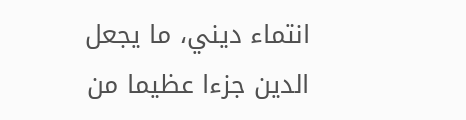انتماء ديني، ما يجعل الدين جزءا عظيما من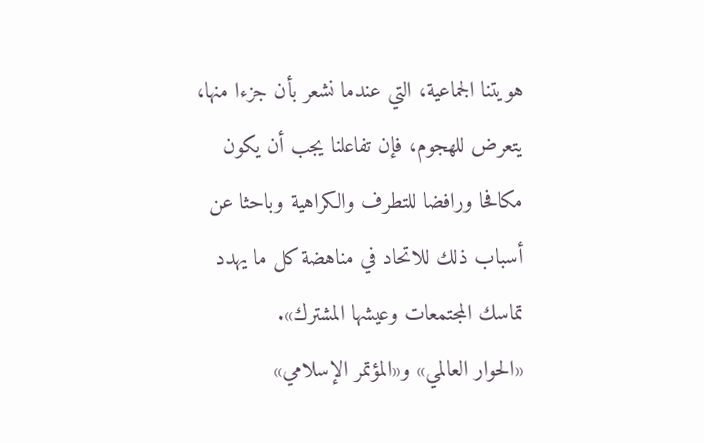هويتنا الجماعية، التي عندما نشعر بأن جزءا منها، يتعرض للهجوم، فإن تفاعلنا يجب أن يكون مكافحا ورافضا للتطرف والكراهية وباحثا عن أسباب ذلك للاتحاد في مناهضة كل ما يهدد تماسك المجتمعات وعيشها المشترك».
«الحوار العالمي» و«المؤتمر الإسلامي»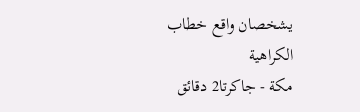يشخصان واقع خطاب الكراهية
مكة - جاكرتا2 دقائق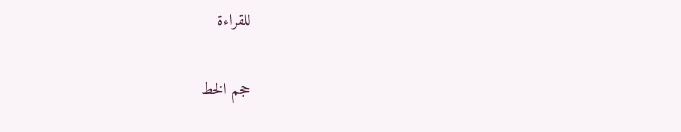للقراءة

حجم الخط